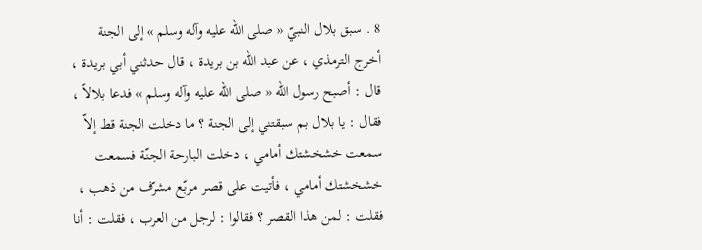8 . سبق بلال النبيّ « صلى الله عليه وآله وسلم » إلى الجنة
أخرج الترمذي ، عن عبد اللّه بن بريدة ، قال حدثني أبي بريدة ، قال : أصبح رسول اللّه « صلى الله عليه وآله وسلم » فدعا بلالاً ، فقال : يا بلال بم سبقتني إلى الجنة ؟ ما دخلت الجنة قط إلاّ سمعت خشخشتك أمامي ، دخلت البارحة الجنّة فسمعت خشخشتك أمامي ، فأتيت على قصر مربّع مشرّف من ذهب ، فقلت : لمن هذا القصر ؟ فقالوا : لرجل من العرب ، فقلت : أنا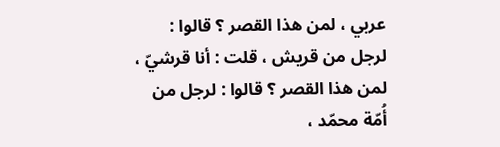عربي ، لمن هذا القصر ؟ قالوا : لرجل من قريش ، قلت : أنا قرشيّ ، لمن هذا القصر ؟ قالوا : لرجل من أُمّة محمّد ،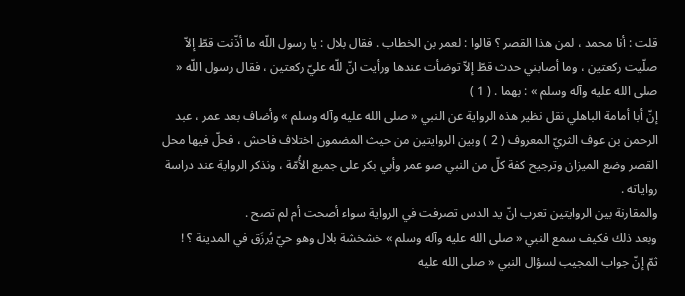قلت : أنا محمد ، لمن هذا القصر ؟ قالوا : لعمر بن الخطاب . فقال بلال : يا رسول اللّه ما أذّنت قطّ إلاّ صلّيت ركعتين ، وما أصابني حدث قطّ إلاّ توضأت عندها ورأيت انّ للّه عليّ ركعتين ، فقال رسول اللّه « صلى الله عليه وآله وسلم » : بهما . ( 1 )
إنّ أبا أمامة الباهلي نقل نظير هذه الرواية عن النبي « صلى الله عليه وآله وسلم » وأضاف بعد عمر ، عبد الرحمن بن عوف الثريّ المعروف ( 2 ) وبين الروايتين من حيث المضمون اختلاف فاحش ، فحلّ فيها محل القصر وضع الميزان وترجيح كفة كلّ من النبي صو عمر وأبي بكر على جميع الأُمّة ، ونذكر الرواية عند دراسة رواياته .
والمقارنة بين الروايتين تعرب انّ يد الدس تصرفت في الرواية سواء أصحت أم لم تصح .
وبعد ذلك فكيف سمع النبي « صلى الله عليه وآله وسلم » خشخشة بلال وهو حيّ يُرزَق في المدينة ؟ !
ثمّ إنّ جواب المجيب لسؤال النبي « صلى الله عليه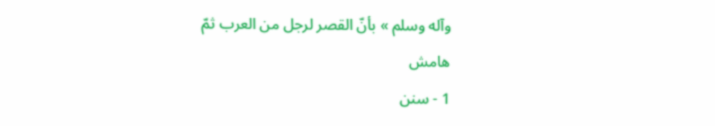وآله وسلم » بأنّ القصر لرجل من العرب ثمّ
هامش
1 - سنن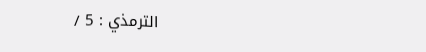الترمذي : 5 /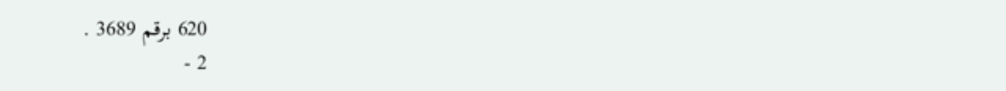620 برقم 3689 .
2 -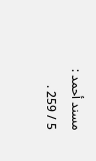مسند أحمد : 5 / 259 .